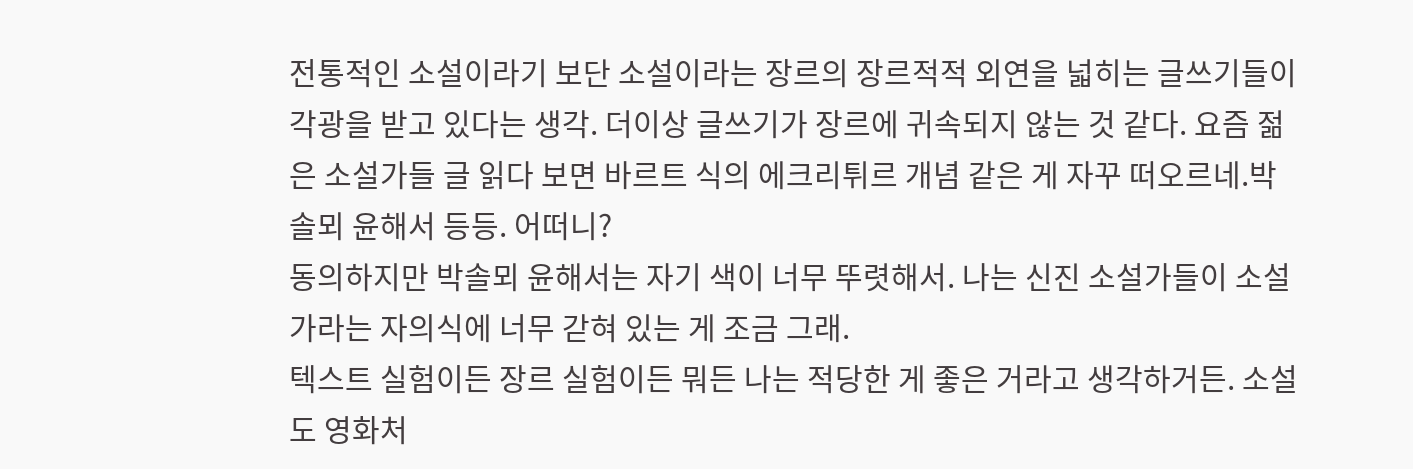전통적인 소설이라기 보단 소설이라는 장르의 장르적적 외연을 넓히는 글쓰기들이 각광을 받고 있다는 생각. 더이상 글쓰기가 장르에 귀속되지 않는 것 같다. 요즘 젊은 소설가들 글 읽다 보면 바르트 식의 에크리튀르 개념 같은 게 자꾸 떠오르네.박솔뫼 윤해서 등등. 어떠니?
동의하지만 박솔뫼 윤해서는 자기 색이 너무 뚜렷해서. 나는 신진 소설가들이 소설가라는 자의식에 너무 갇혀 있는 게 조금 그래.
텍스트 실험이든 장르 실험이든 뭐든 나는 적당한 게 좋은 거라고 생각하거든. 소설도 영화처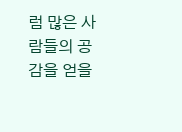럼 많은 사람들의 공감을 얻을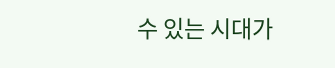수 있는 시대가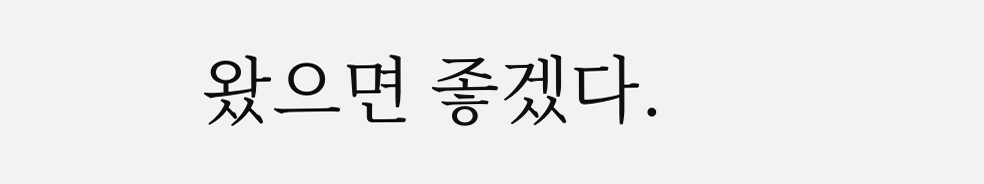왔으면 좋겠다.